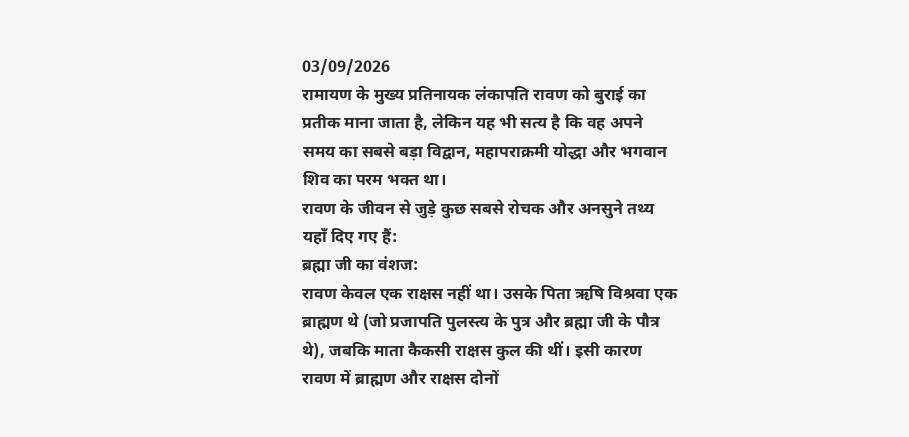03/09/2026
रामायण के मुख्य प्रतिनायक लंकापति रावण को बुराई का प्रतीक माना जाता है, लेकिन यह भी सत्य है कि वह अपने समय का सबसे बड़ा विद्वान, महापराक्रमी योद्धा और भगवान शिव का परम भक्त था।
रावण के जीवन से जुड़े कुछ सबसे रोचक और अनसुने तथ्य यहाँ दिए गए हैं:
ब्रह्मा जी का वंशज:
रावण केवल एक राक्षस नहीं था। उसके पिता ऋषि विश्रवा एक ब्राह्मण थे (जो प्रजापति पुलस्त्य के पुत्र और ब्रह्मा जी के पौत्र थे), जबकि माता कैकसी राक्षस कुल की थीं। इसी कारण रावण में ब्राह्मण और राक्षस दोनों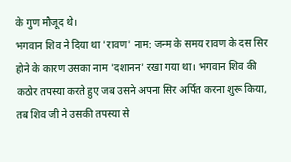के गुण मौजूद थे।
भगवान शिव ने दिया था 'रावण' नाम: जन्म के समय रावण के दस सिर होने के कारण उसका नाम 'दशानन' रखा गया था। भगवान शिव की कठोर तपस्या करते हुए जब उसने अपना सिर अर्पित करना शुरू किया, तब शिव जी ने उसकी तपस्या से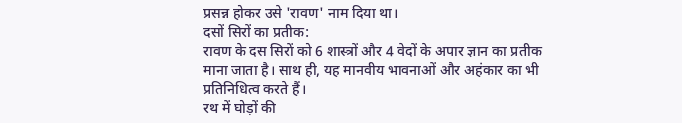प्रसन्न होकर उसे 'रावण' नाम दिया था।
दसों सिरों का प्रतीक:
रावण के दस सिरों को 6 शास्त्रों और 4 वेदों के अपार ज्ञान का प्रतीक माना जाता है। साथ ही, यह मानवीय भावनाओं और अहंकार का भी प्रतिनिधित्व करते हैं।
रथ में घोड़ों की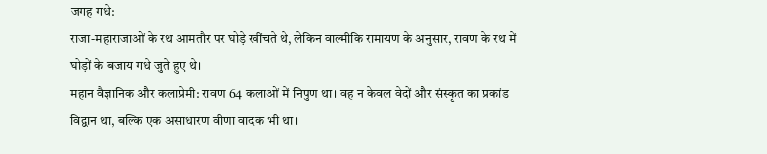जगह गधे:
राजा-महाराजाओं के रथ आमतौर पर घोड़े खींचते थे, लेकिन वाल्मीकि रामायण के अनुसार, रावण के रथ में घोड़ों के बजाय गधे जुते हुए थे।
महान वैज्ञानिक और कलाप्रेमी: रावण 64 कलाओं में निपुण था। वह न केवल वेदों और संस्कृत का प्रकांड विद्वान था, बल्कि एक असाधारण वीणा वादक भी था।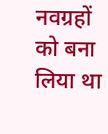नवग्रहों को बना लिया था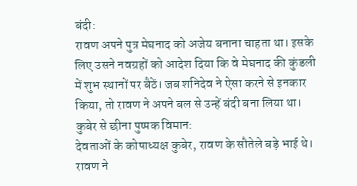बंदी:
रावण अपने पुत्र मेघनाद को अजेय बनाना चाहता था। इसके लिए उसने नवग्रहों को आदेश दिया कि वे मेघनाद की कुंडली में शुभ स्थानों पर बैठें। जब शनिदेव ने ऐसा करने से इनकार किया, तो रावण ने अपने बल से उन्हें बंदी बना लिया था।
कुबेर से छीना पुष्पक विमान:
देवताओं के कोषाध्यक्ष कुबेर, रावण के सौतेले बड़े भाई थे। रावण ने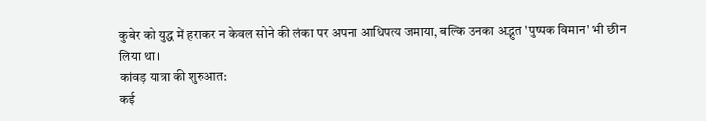कुबेर को युद्ध में हराकर न केवल सोने की लंका पर अपना आधिपत्य जमाया, बल्कि उनका अद्भुत 'पुष्पक विमान' भी छीन लिया था।
कांवड़ यात्रा की शुरुआत:
कई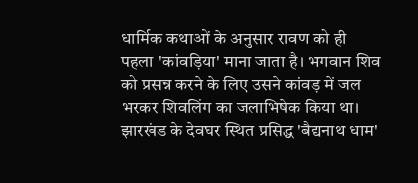धार्मिक कथाओं के अनुसार रावण को ही पहला 'कांवड़िया' माना जाता है। भगवान शिव को प्रसन्न करने के लिए उसने कांवड़ में जल भरकर शिवलिंग का जलाभिषेक किया था। झारखंड के देवघर स्थित प्रसिद्ध 'बैद्यनाथ धाम'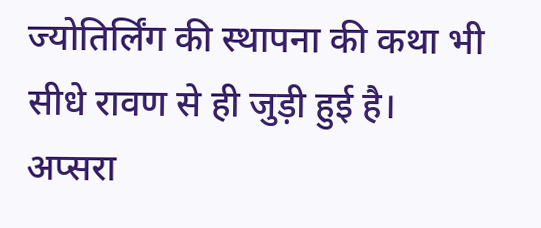ज्योतिर्लिंग की स्थापना की कथा भी सीधे रावण से ही जुड़ी हुई है।
अप्सरा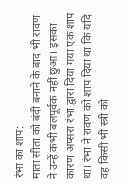रंभा का शाप:
माता सीता को बंदी बनाने के बाद भी रावण ने उन्हें कभी बलपूर्वक नहीं छुआ। इसका कारण अप्सरा रंभा द्वारा दिया गया एक शाप था। रंभा ने रावण को शाप दिया था कि यदि वह किसी भी स्त्री को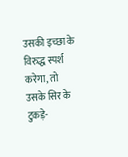उसकी इच्छा के विरुद्ध स्पर्श करेगा, तो उसके सिर के टुकड़े-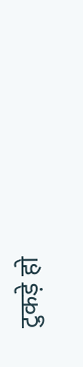टुकड़े हो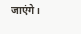जाएंगे।